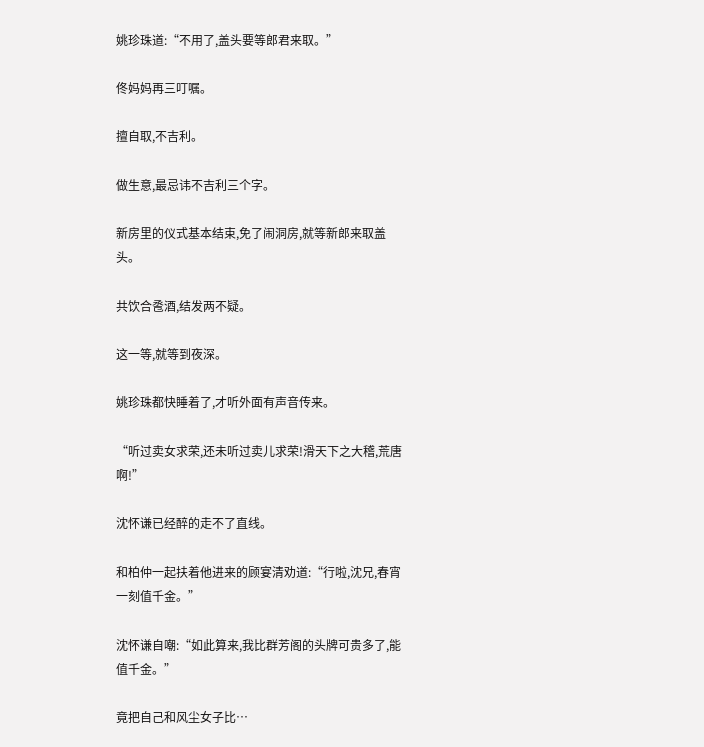姚珍珠道:“不用了,盖头要等郎君来取。”

佟妈妈再三叮嘱。

擅自取,不吉利。

做生意,最忌讳不吉利三个字。

新房里的仪式基本结束,免了闹洞房,就等新郎来取盖头。

共饮合卺酒,结发两不疑。

这一等,就等到夜深。

姚珍珠都快睡着了,才听外面有声音传来。

“听过卖女求荣,还未听过卖儿求荣!滑天下之大稽,荒唐啊!”

沈怀谦已经醉的走不了直线。

和柏仲一起扶着他进来的顾宴清劝道:“行啦,沈兄,春宵一刻值千金。”

沈怀谦自嘲:“如此算来,我比群芳阁的头牌可贵多了,能值千金。”

竟把自己和风尘女子比…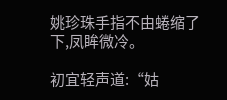姚珍珠手指不由蜷缩了下,凤眸微冷。

初宜轻声道:“姑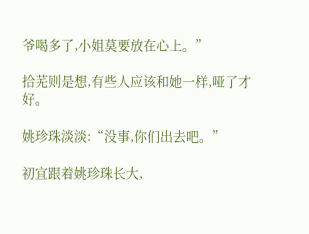爷喝多了,小姐莫要放在心上。”

拾芜则是想,有些人应该和她一样,哑了才好。

姚珍珠淡淡:“没事,你们出去吧。”

初宜跟着姚珍珠长大,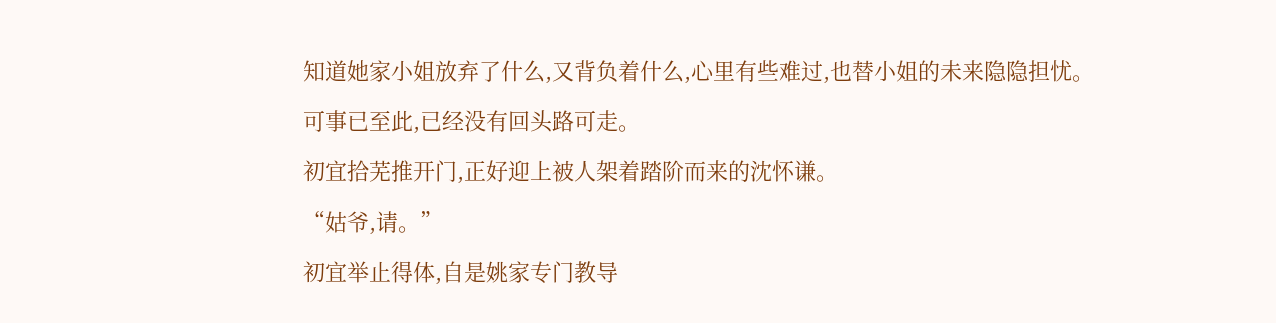知道她家小姐放弃了什么,又背负着什么,心里有些难过,也替小姐的未来隐隐担忧。

可事已至此,已经没有回头路可走。

初宜拾芜推开门,正好迎上被人架着踏阶而来的沈怀谦。

“姑爷,请。”

初宜举止得体,自是姚家专门教导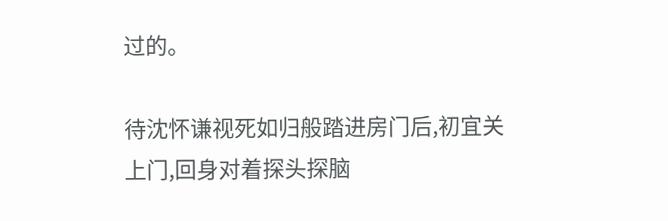过的。

待沈怀谦视死如归般踏进房门后,初宜关上门,回身对着探头探脑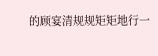的顾宴清规规矩矩地行一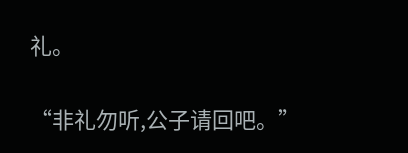礼。

“非礼勿听,公子请回吧。”